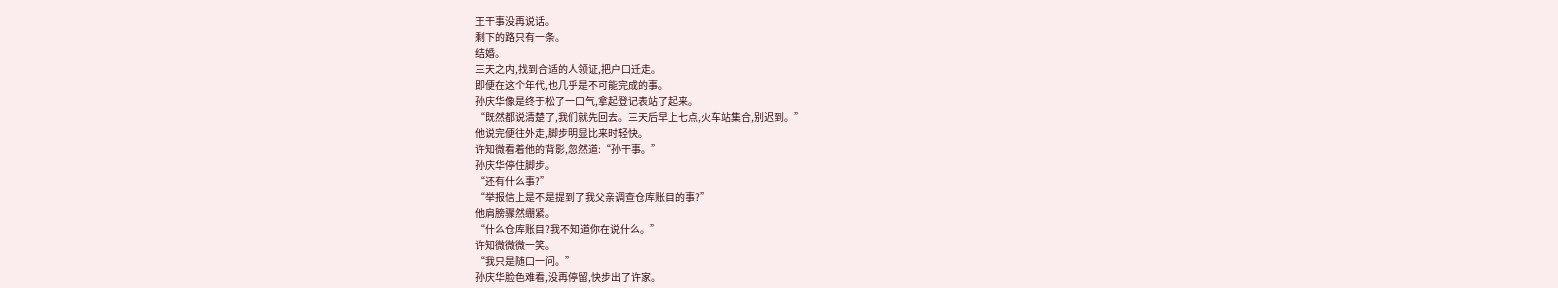王干事没再说话。
剩下的路只有一条。
结婚。
三天之内,找到合适的人领证,把户口迁走。
即便在这个年代,也几乎是不可能完成的事。
孙庆华像是终于松了一口气,拿起登记表站了起来。
“既然都说清楚了,我们就先回去。三天后早上七点,火车站集合,别迟到。”
他说完便往外走,脚步明显比来时轻快。
许知微看着他的背影,忽然道:“孙干事。”
孙庆华停住脚步。
“还有什么事?”
“举报信上是不是提到了我父亲调查仓库账目的事?”
他肩膀骤然绷紧。
“什么仓库账目?我不知道你在说什么。”
许知微微微一笑。
“我只是随口一问。”
孙庆华脸色难看,没再停留,快步出了许家。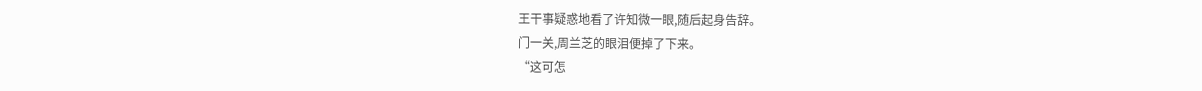王干事疑惑地看了许知微一眼,随后起身告辞。
门一关,周兰芝的眼泪便掉了下来。
“这可怎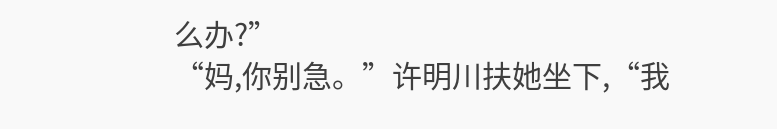么办?”
“妈,你别急。”许明川扶她坐下,“我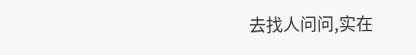去找人问问,实在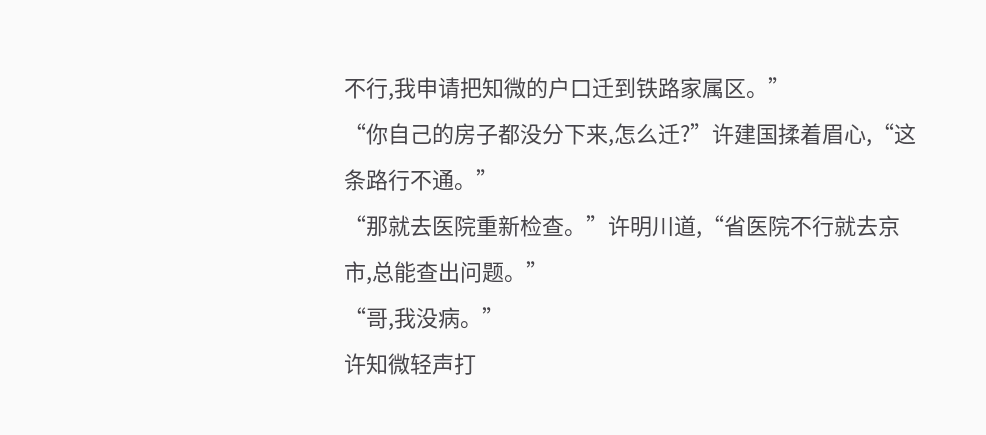不行,我申请把知微的户口迁到铁路家属区。”
“你自己的房子都没分下来,怎么迁?”许建国揉着眉心,“这条路行不通。”
“那就去医院重新检查。”许明川道,“省医院不行就去京市,总能查出问题。”
“哥,我没病。”
许知微轻声打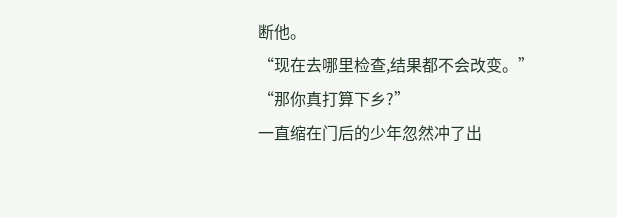断他。
“现在去哪里检查,结果都不会改变。”
“那你真打算下乡?”
一直缩在门后的少年忽然冲了出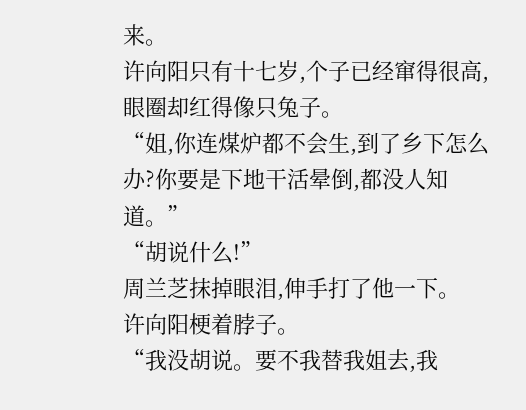来。
许向阳只有十七岁,个子已经窜得很高,眼圈却红得像只兔子。
“姐,你连煤炉都不会生,到了乡下怎么办?你要是下地干活晕倒,都没人知道。”
“胡说什么!”
周兰芝抹掉眼泪,伸手打了他一下。
许向阳梗着脖子。
“我没胡说。要不我替我姐去,我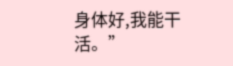身体好,我能干活。”